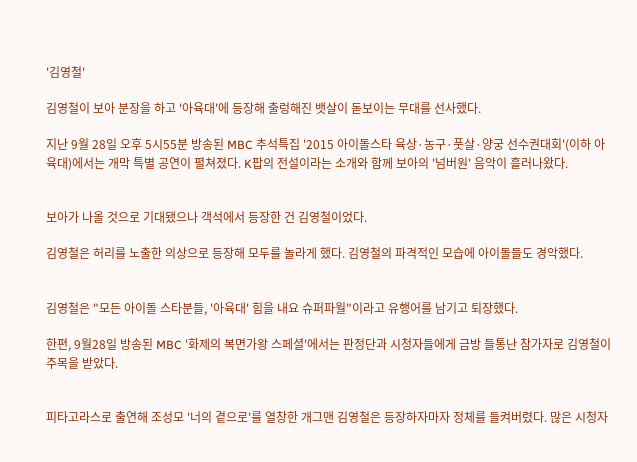'김영철'

김영철이 보아 분장을 하고 '아육대'에 등장해 출렁해진 뱃살이 돋보이는 무대를 선사했다.

지난 9월 28일 오후 5시55분 방송된 MBC 추석특집 '2015 아이돌스타 육상·농구·풋살·양궁 선수권대회'(이하 아육대)에서는 개막 특별 공연이 펼쳐졌다. K팝의 전설이라는 소개와 함께 보아의 '넘버원' 음악이 흘러나왔다.


보아가 나올 것으로 기대됐으나 객석에서 등장한 건 김영철이었다.

김영철은 허리를 노출한 의상으로 등장해 모두를 놀라게 했다. 김영철의 파격적인 모습에 아이돌들도 경악했다.


김영철은 "모든 아이돌 스타분들, '아육대' 힘을 내요 슈퍼파월"이라고 유행어를 남기고 퇴장했다.

한편, 9월28일 방송된 MBC '화제의 복면가왕 스페셜'에서는 판정단과 시청자들에게 금방 들통난 참가자로 김영철이 주목을 받았다.


피타고라스로 출연해 조성모 '너의 곁으로'를 열창한 개그맨 김영철은 등장하자마자 정체를 들켜버렸다. 많은 시청자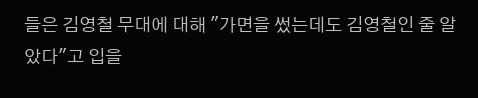들은 김영철 무대에 대해 "가면을 썼는데도 김영철인 줄 알았다"고 입을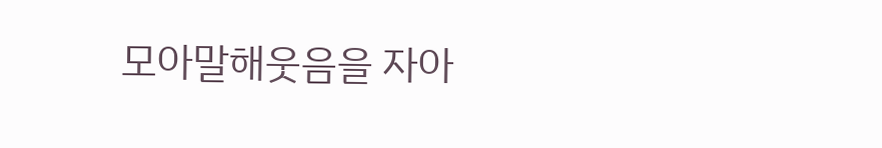모아말해웃음을 자아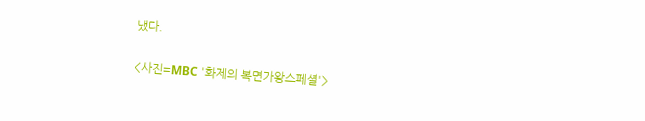냈다.

<사진=MBC '화제의 복면가왕스페셜'>